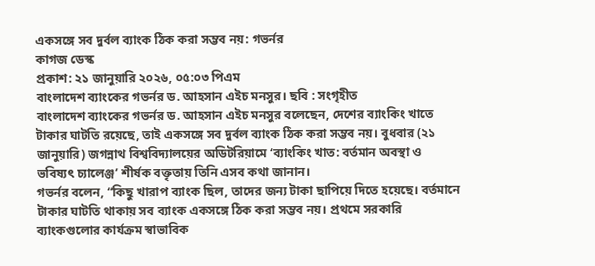একসঙ্গে সব দুর্বল ব্যাংক ঠিক করা সম্ভব নয়: গভর্নর
কাগজ ডেস্ক
প্রকাশ: ২১ জানুয়ারি ২০২৬, ০৫:০৩ পিএম
বাংলাদেশ ব্যাংকের গভর্নর ড. আহসান এইচ মনসুর। ছবি : সংগৃহীত
বাংলাদেশ ব্যাংকের গভর্নর ড. আহসান এইচ মনসুর বলেছেন, দেশের ব্যাংকিং খাতে টাকার ঘাটতি রয়েছে, তাই একসঙ্গে সব দুর্বল ব্যাংক ঠিক করা সম্ভব নয়। বুধবার (২১ জানুয়ারি) জগন্নাথ বিশ্ববিদ্যালয়ের অডিটরিয়ামে ‘ব্যাংকিং খাত: বর্তমান অবস্থা ও ভবিষ্যৎ চ্যালেঞ্জ’ শীর্ষক বক্তৃতায় তিনি এসব কথা জানান।
গভর্নর বলেন, “কিছু খারাপ ব্যাংক ছিল, তাদের জন্য টাকা ছাপিয়ে দিতে হয়েছে। বর্তমানে টাকার ঘাটতি থাকায় সব ব্যাংক একসঙ্গে ঠিক করা সম্ভব নয়। প্রথমে সরকারি ব্যাংকগুলোর কার্যক্রম স্বাভাবিক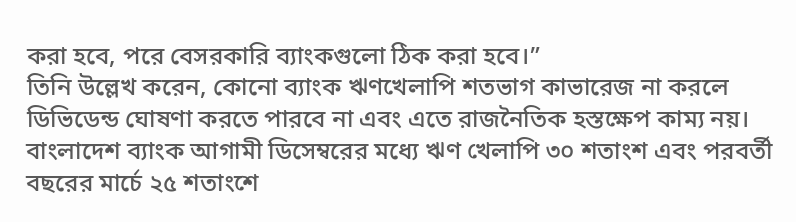করা হবে, পরে বেসরকারি ব্যাংকগুলো ঠিক করা হবে।”
তিনি উল্লেখ করেন, কোনো ব্যাংক ঋণখেলাপি শতভাগ কাভারেজ না করলে ডিভিডেন্ড ঘোষণা করতে পারবে না এবং এতে রাজনৈতিক হস্তক্ষেপ কাম্য নয়। বাংলাদেশ ব্যাংক আগামী ডিসেম্বরের মধ্যে ঋণ খেলাপি ৩০ শতাংশ এবং পরবর্তী বছরের মার্চে ২৫ শতাংশে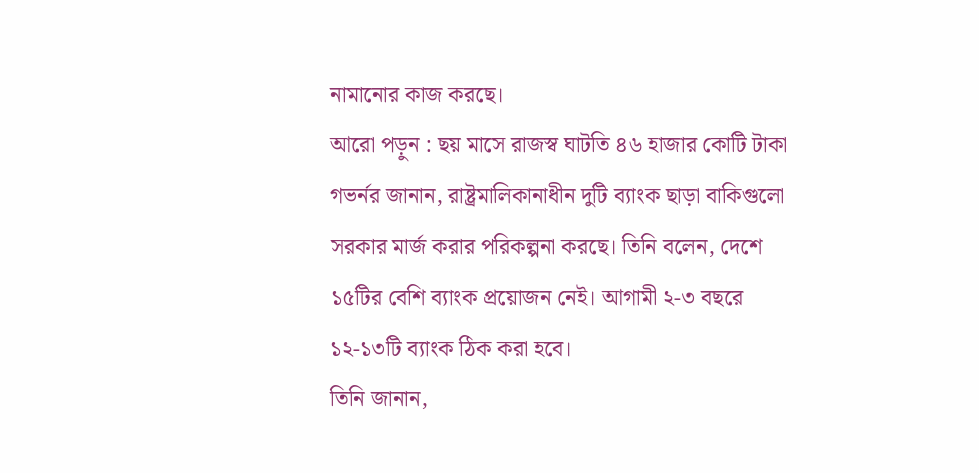নামানোর কাজ করছে।
আরো পড়ুন : ছয় মাসে রাজস্ব ঘাটতি ৪৬ হাজার কোটি টাকা
গভর্নর জানান, রাষ্ট্রমালিকানাধীন দুটি ব্যাংক ছাড়া বাকিগুলো সরকার মার্জ করার পরিকল্পনা করছে। তিনি বলেন, দেশে ১৫টির বেশি ব্যাংক প্রয়োজন নেই। আগামী ২-৩ বছরে ১২-১৩টি ব্যাংক ঠিক করা হবে।
তিনি জানান,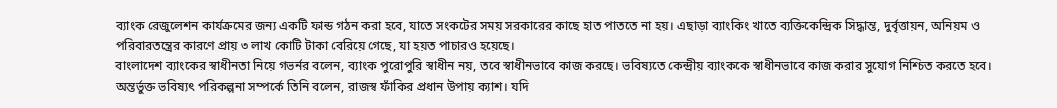ব্যাংক রেজুলেশন কার্যক্রমের জন্য একটি ফান্ড গঠন করা হবে, যাতে সংকটের সময় সরকারের কাছে হাত পাততে না হয়। এছাড়া ব্যাংকিং খাতে ব্যক্তিকেন্দ্রিক সিদ্ধান্ত, দুর্বৃত্তায়ন, অনিয়ম ও পরিবারতন্ত্রের কারণে প্রায় ৩ লাখ কোটি টাকা বেরিয়ে গেছে, যা হয়ত পাচারও হয়েছে।
বাংলাদেশ ব্যাংকের স্বাধীনতা নিয়ে গভর্নর বলেন, ব্যাংক পুরোপুরি স্বাধীন নয়, তবে স্বাধীনভাবে কাজ করছে। ভবিষ্যতে কেন্দ্রীয় ব্যাংককে স্বাধীনভাবে কাজ করার সুযোগ নিশ্চিত করতে হবে।
অন্তর্ভুক্ত ভবিষ্যৎ পরিকল্পনা সম্পর্কে তিনি বলেন, রাজস্ব ফাঁকির প্রধান উপায় ক্যাশ। যদি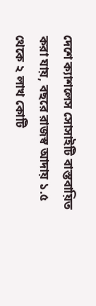দেশে ক্যাশলেস সোসাইটি বাস্তবায়িত করা যায়, বছরে রাজস্ব আদায় ১.৫ থেকে ২ লাখ কোটি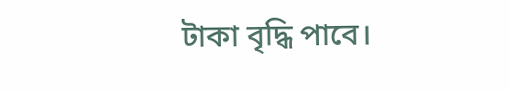টাকা বৃদ্ধি পাবে।